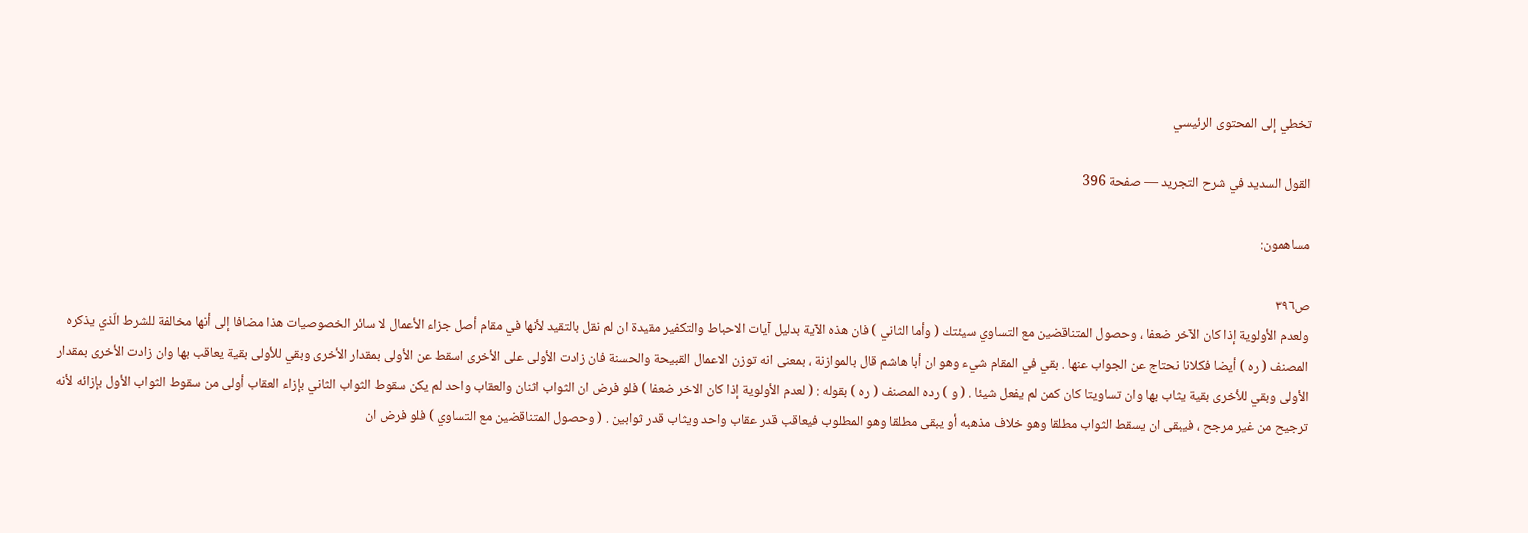تخطي إلى المحتوى الرئيسي

القول السديد في شرح التجريد — صفحة 396

مساهمون:

ص٣٩٦
ولعدم الأولوية إذا كان الآخر ضعفا ، وحصول المتناقضين مع التساوي سيئتك ( وأما الثاني ) فان هذه الآية بدليل آيات الاحباط والتكفير مقيدة ان لم نقل بالتقيد لأنها في مقام أصل جزاء الأعمال لا سائر الخصوصيات هذا مضافا إلى أنها مخالفة للشرط الّذي يذكره المصنف ( ره ) أيضا فكلانا نحتاج عن الجواب عنها . بقي في المقام شيء وهو ان أبا هاشم قال بالموازنة ، بمعنى انه توزن الاعمال القبيحة والحسنة فان زادت الأولى على الأخرى اسقط عن الأولى بمقدار الأخرى وبقي للأولى بقية يعاقب بها وان زادت الأخرى بمقدار الأولى وبقي للأخرى بقية يثاب بها وان تساويتا كان كمن لم يفعل شيئا . ( و ) رده المصنف ( ره ) بقوله : ( لعدم الأولوية إذا كان الاخر ضعفا ) فلو فرض ان الثواب اثنان والعقاب واحد لم يكن سقوط الثواب الثاني بإزاء العقاب أولى من سقوط الثواب الأول بإزائه لأنه ترجيح من غير مرجح ، فيبقى ان يسقط الثواب مطلقا وهو خلاف مذهبه أو يبقى مطلقا وهو المطلوب فيعاقب قدر عقاب واحد ويثاب قدر ثوابين . ( وحصول المتناقضين مع التساوي ) فلو فرض ان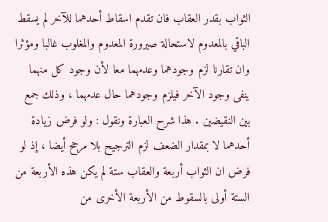الثواب بقدر العقاب فان تقدم اسقاط أحدهما للآخر لم يسقط الباقي بالمعدوم لاستحالة صيرورة المعدوم والمغلوب غالبا ومؤثرا وان تقارنا لزم وجودهما وعدمهما معا لأن وجود كل منهما ينفى وجود الآخر فيلزم وجودهما حال عدمهما ، وذلك جمع بين النقيضين . هذا شرح العبارة ونقول : ولو فرض زيادة أحدهما لا بمقدار الضعف لزم الترجيح بلا مرجح أيضا ، إذ لو فرض ان الثواب أربعة والعقاب ستة لم يكن هذه الأربعة من الستة أولى بالسقوط من الأربعة الأخرى من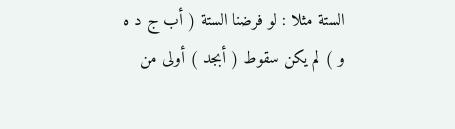الستة مثلا : لو فرضنا الستة ( أب ج د ه و ) لم يكن سقوط ( أبجد ) أولى من